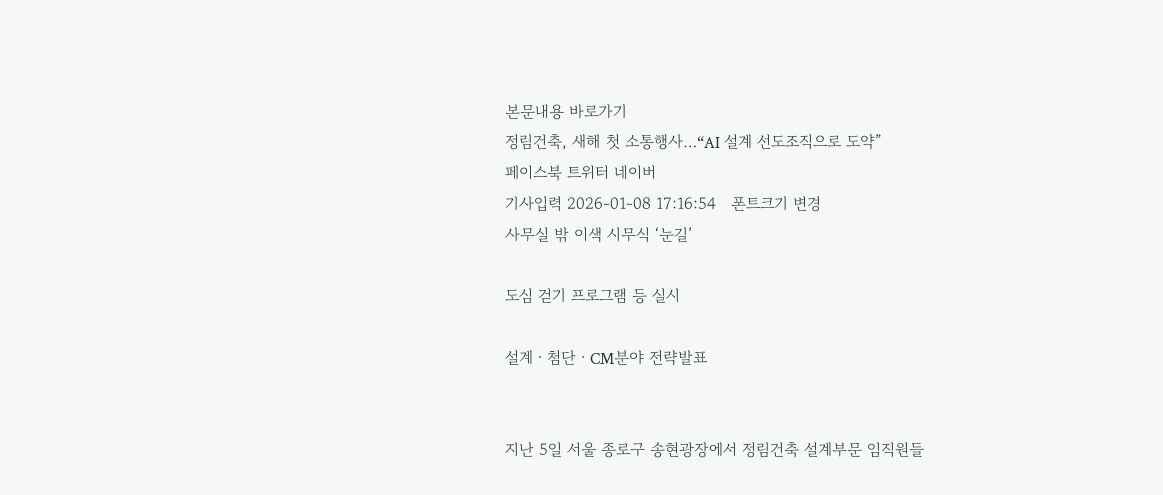본문내용 바로가기
정림건축, 새해 첫 소통행사…“AI 설계 선도조직으로 도약”
페이스북 트위터 네이버
기사입력 2026-01-08 17:16:54   폰트크기 변경
사무실 밖 이색 시무식 ‘눈길’

도심 걷기 프로그램 등 실시

설계ㆍ첨단ㆍCM분야 전략발표


지난 5일 서울 종로구 송현광장에서 정림건축 설계부문 임직원들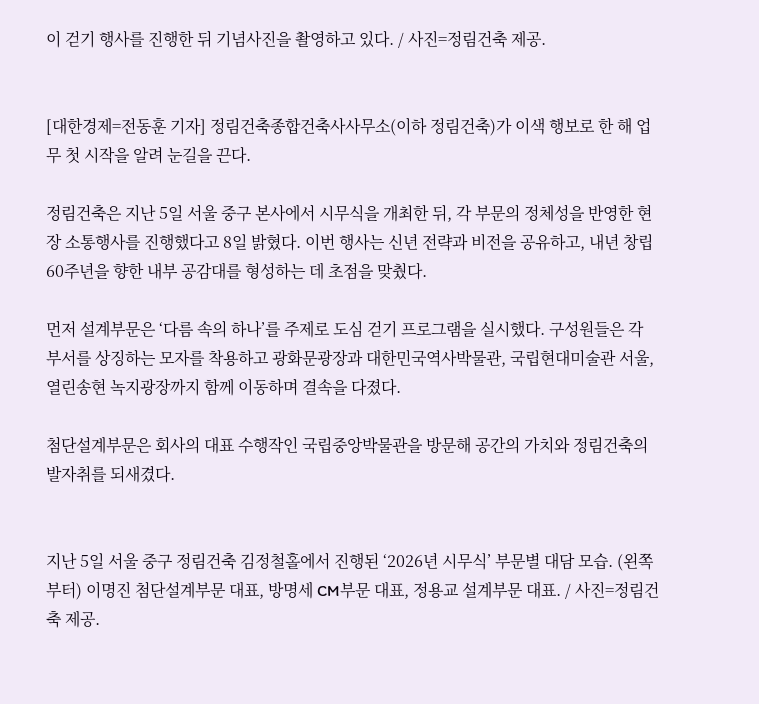이 걷기 행사를 진행한 뒤 기념사진을 촬영하고 있다. / 사진=정림건축 제공.


[대한경제=전동훈 기자] 정림건축종합건축사사무소(이하 정림건축)가 이색 행보로 한 해 업무 첫 시작을 알려 눈길을 끈다.

정림건축은 지난 5일 서울 중구 본사에서 시무식을 개최한 뒤, 각 부문의 정체성을 반영한 현장 소통행사를 진행했다고 8일 밝혔다. 이번 행사는 신년 전략과 비전을 공유하고, 내년 창립 60주년을 향한 내부 공감대를 형성하는 데 초점을 맞췄다.

먼저 설계부문은 ‘다름 속의 하나’를 주제로 도심 걷기 프로그램을 실시했다. 구성원들은 각 부서를 상징하는 모자를 착용하고 광화문광장과 대한민국역사박물관, 국립현대미술관 서울, 열린송현 녹지광장까지 함께 이동하며 결속을 다졌다.

첨단설계부문은 회사의 대표 수행작인 국립중앙박물관을 방문해 공간의 가치와 정림건축의 발자취를 되새겼다.


지난 5일 서울 중구 정림건축 김정철홀에서 진행된 ‘2026년 시무식’ 부문별 대담 모습. (왼쪽부터) 이명진 첨단설계부문 대표, 방명세 CM부문 대표, 정용교 설계부문 대표. / 사진=정림건축 제공.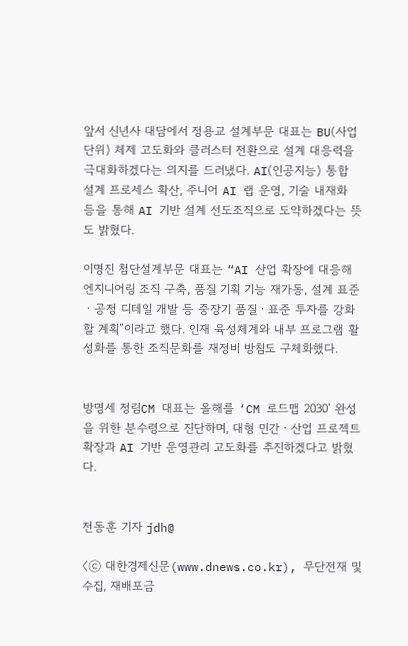앞서 신년사 대담에서 정용교 설계부문 대표는 BU(사업단위) 체제 고도화와 클러스터 전환으로 설계 대응력을 극대화하겠다는 의지를 드러냈다. AI(인공지능) 통합 설계 프로세스 확산, 주니어 AI 랩 운영, 기술 내재화 등을 통해 AI 기반 설계 선도조직으로 도약하겠다는 뜻도 밝혔다.

이명진 첨단설계부문 대표는 “AI 산업 확장에 대응해 엔지니어링 조직 구축, 품질 기획 기능 재가동, 설계 표준ㆍ공정 디테일 개발 등 중장기 품질ㆍ표준 투자를 강화할 계획”이라고 했다. 인재 육성체계와 내부 프로그램 활성화를 통한 조직문화를 재정비 방침도 구체화했다.


방명세 정림CM 대표는 올해를 ‘CM 로드맵 2030’ 완성을 위한 분수령으로 진단하며, 대형 민간ㆍ산업 프로젝트 확장과 AI 기반 운영관리 고도화를 추진하겠다고 밝혔다.


전동훈 기자 jdh@

〈ⓒ 대한경제신문(www.dnews.co.kr), 무단전재 및 수집, 재배포금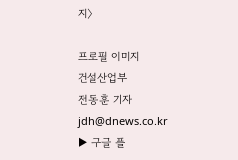지〉

프로필 이미지
건설산업부
전동훈 기자
jdh@dnews.co.kr
▶ 구글 플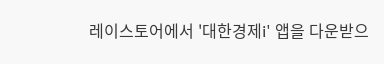레이스토어에서 '대한경제i' 앱을 다운받으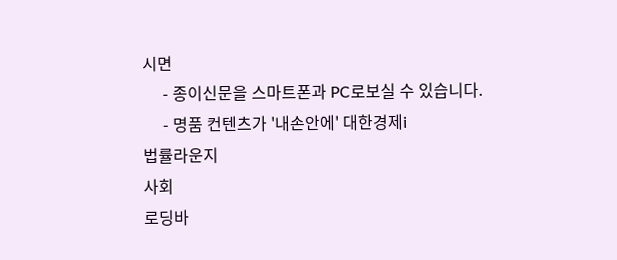시면
     - 종이신문을 스마트폰과 PC로보실 수 있습니다.
     - 명품 컨텐츠가 '내손안에' 대한경제i
법률라운지
사회
로딩바